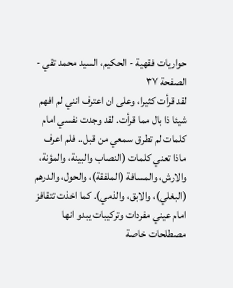حواريات فقهية - الحكيم، السيد محمد تقي - الصفحة ٣٧
لقد قرأت كثيرا، وعلى ان اعترف انني لم افهم شيئا ذا بال مما قرأت. لقد وجدت نفسي امام كلمات لم تطرق سمعي من قبل.. فلم اعرف ماذا تعني كلمات (النصاب والبينة، والمؤنة، والارش، والمسافة (الملفقة)، والحول، والدرهم (البغلي)، والابق، والذمي). كما اخذت تتقافز امام عيني مفردات وتركيبات يبدو انها مصطلحات خاصة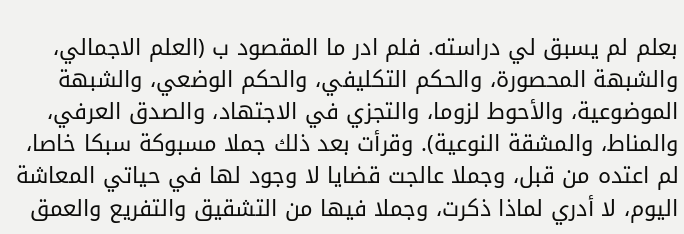بعلم لم يسبق لي دراسته. فلم ادر ما المقصود ب (العلم الاجمالي، والشبهة المحصورة، والحكم التكليفي، والحكم الوضعي، والشبهة الموضوعية، والأحوط لزوما، والتجزي في الاجتهاد، والصدق العرفي، والمناط، والمشقة النوعية). وقرأت بعد ذلك جملا مسبوكة سبكا خاصا، لم اعتده من قبل، وجملا عالجت قضايا لا وجود لها في حياتي المعاشة اليوم، لا أدري لماذا ذكرت، وجملا فيها من التشقيق والتفريع والعمق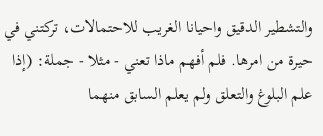والتشطير الدقيق واحيانا الغريب للاحتمالات، تركتني في حيرة من امرها. فلم أفهم ماذا تعني - مثلا - جملة: (إذا علم البلوغ والتعلق ولم يعلم السابق منهما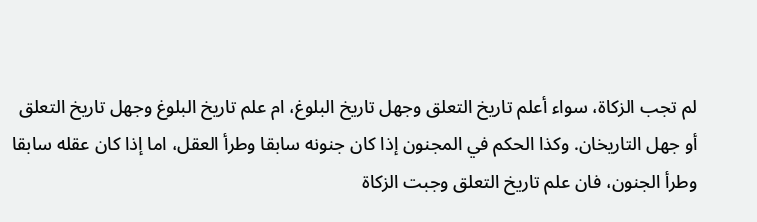لم تجب الزكاة، سواء أعلم تاريخ التعلق وجهل تاريخ البلوغ، ام علم تاريخ البلوغ وجهل تاريخ التعلق أو جهل التاريخان. وكذا الحكم في المجنون إذا كان جنونه سابقا وطرأ العقل، اما إذا كان عقله سابقا وطرأ الجنون، فان علم تاريخ التعلق وجبت الزكاة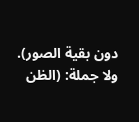دون بقية الصور). ولا جملة: (الظن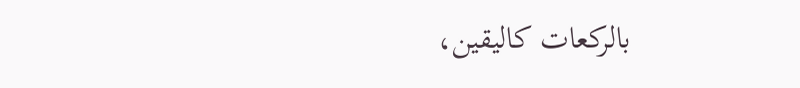بالركعات كاليقين،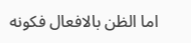اما الظن بالافعال فكونه